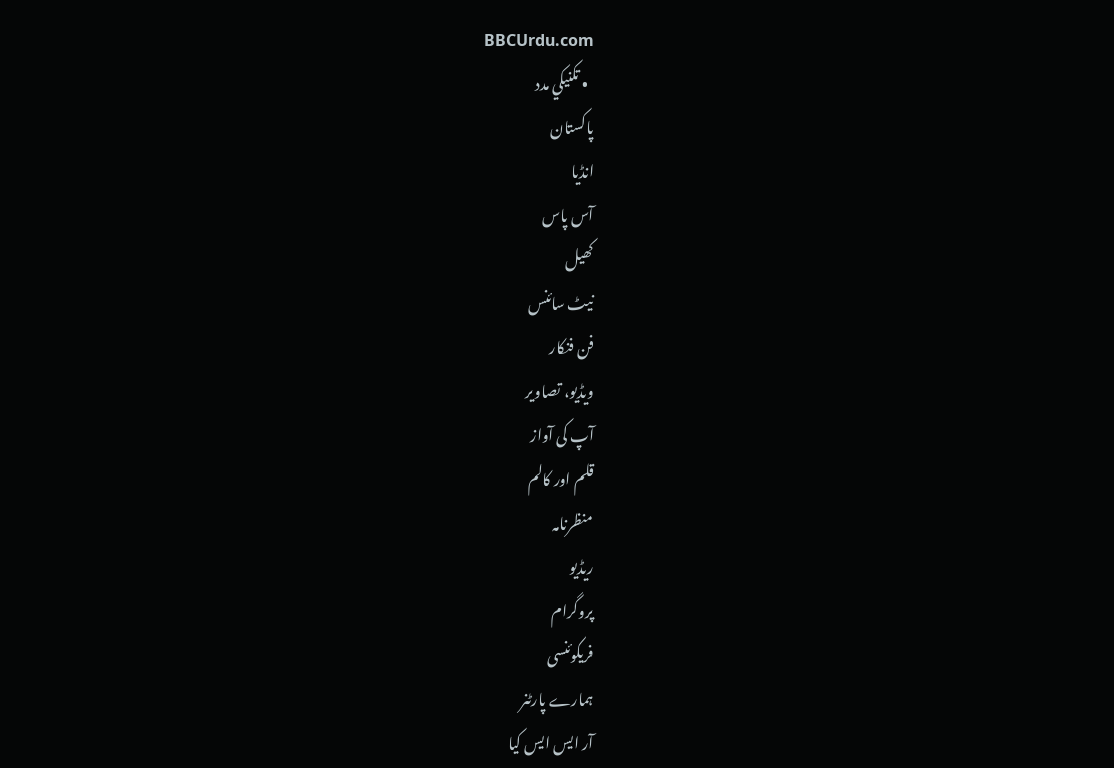BBCUrdu.com
  • تکنيکي مدد
پاکستان
انڈیا
آس پاس
کھیل
نیٹ سائنس
فن فنکار
ویڈیو، تصاویر
آپ کی آواز
قلم اور کالم
منظرنامہ
ریڈیو
پروگرام
فریکوئنسی
ہمارے پارٹنر
آر ایس ایس کیا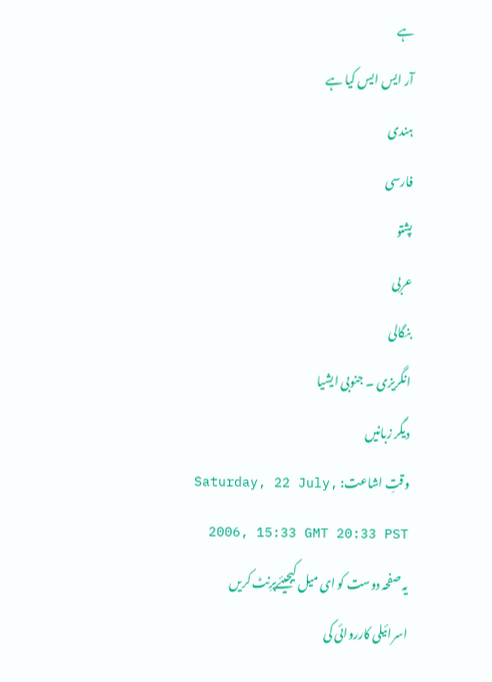ہے
آر ایس ایس کیا ہے
ہندی
فارسی
پشتو
عربی
بنگالی
انگریزی ۔ جنوبی ایشیا
دیگر زبانیں
وقتِ اشاعت: Saturday, 22 July, 2006, 15:33 GMT 20:33 PST
یہ صفحہ دوست کو ای میل کیجیئےپرِنٹ کریں
اسرائیلی کارروائی کی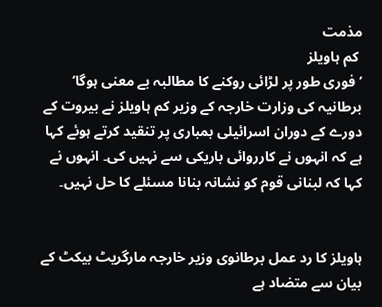مذمت
 کم ہاویلز
’فوری طور پر لڑائی روکنے کا مطالبہ بے معنی ہوگا‘
برطانیہ کی وزارت خارجہ کے وزیر کم ہاویلز نے بیروت کے دورے کے دوران اسرائیلی بمباری پر تنقید کرتے ہوئے کہا ہے کہ انہوں نے کارروائی باریکی سے نہیں کی۔ انہوں نے کہا کہ لبنانی قوم کو نشانہ بنانا مسئلے کا حل نہیں۔


ہاویلز کا رد عمل برطانوی وزیر خارجہ مارگریٹ بیکٹ کے بیان سے متضاد ہے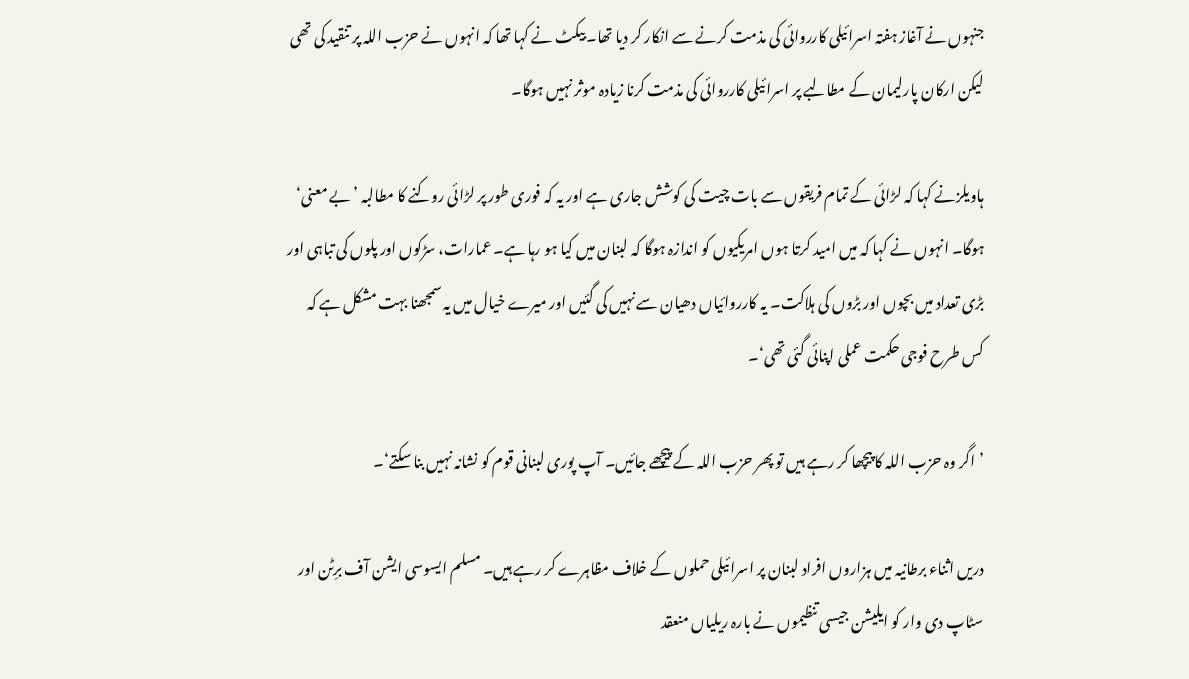جنہوں نے آغاز ہفتہ اسرائیلی کارروائی کی مذمت کرنے سے انکار کر دیا تھا۔ بیکٹ نے کہا تھا کہ انہوں نے حزب اللہ پر تنقید کی تھی لیکن ارکان پارلیمان کے مطالبے پر اسرائیلی کارروائی کی مذمت کرنا زیادہ موثر نہیں ہوگا۔

ہاویلزنے کہا کہ لڑائی کے تمام فریقوں سے بات چیت کی کوشش جاری ہے اور یہ کہ فوری طور پر لڑائی روکنے کا مطالبہ ’بے معنی‘ ہوگا۔ انہوں نے کہا کہ میں امید کرتا ہوں امریکیوں کو اندازہ ہوگا کہ لبنان میں کیا ہو رہا ہے۔ عمارات، سڑکوں اور پلوں کی تباہی اور بڑی تعداد میں بچوں اور بڑوں کی ہلاکت۔ یہ کارروائیاں دھیان سے نہیں کی گئیں اور میرے خیال میں یہ سمجھنا بہت مشکل ہے کہ کس طرح فوجی حکمت عملی اپنائی گئی تھی‘۔

’اگر وہ حزب اللہ کا پیچھا کر رہے ہیں تو پھر حزب اللہ کے پیچھے جائیں۔ آپ پوری لبنانی قوم کو نشانہ نہیں بنا سکتے‘۔

دریں اثناء برطانیہ میں ہزاروں افراد لبنان پر اسرائیلی حملوں کے خلاف مظاہرے کر رہے ہیں۔ مسلم ایسوسی ایشن آف برِٹن اور سٹاپ دی وار کو ایلیشن جیسی تنظیموں نے بارہ ریلیاں منعقد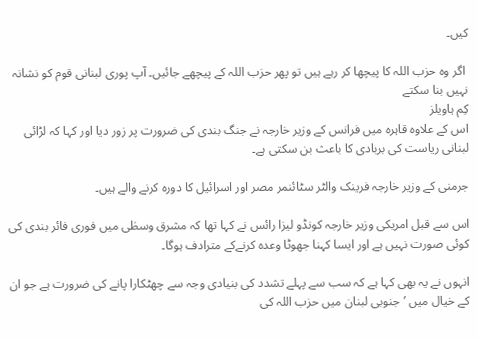کیں۔

 اگر وہ حزب اللہ کا پیچھا کر رہے ہیں تو پھر حزب اللہ کے پیچھے جائیں۔ آپ پوری لبنانی قوم کو نشانہ نہیں بنا سکتے
کِم ہاویلز
اس کے علاوہ قاہرہ میں فرانس کے وزیر خارجہ نے جنگ بندی کی ضرورت پر زور دیا اور کہا کہ لڑائی لبنانی ریاست کی بربادی کا باعث بن سکتی ہے۔

جرمنی کے وزیر خارجہ فرینک والٹر سٹائنمر مصر اور اسرائیل کا دورہ کرنے والے ہیں۔

اس سے قبل امریکی وزیر خارجہ کونڈو لیزا رائس نے کہا تھا کہ مشرق وسطٰی میں فوری فائر بندی کی کوئی صورت نہیں ہے اور ایسا کہنا جھوٹا وعدہ کرنےکے مترادف ہوگا۔

انہوں نے یہ بھی کہا ہے کہ سب سے پہلے تشدد کی بنیادی وجہ سے چھٹکارا پانے کی ضرورت ہے جو ان کے خیال میں ’جنوبی لبنان میں حزب اللہ کی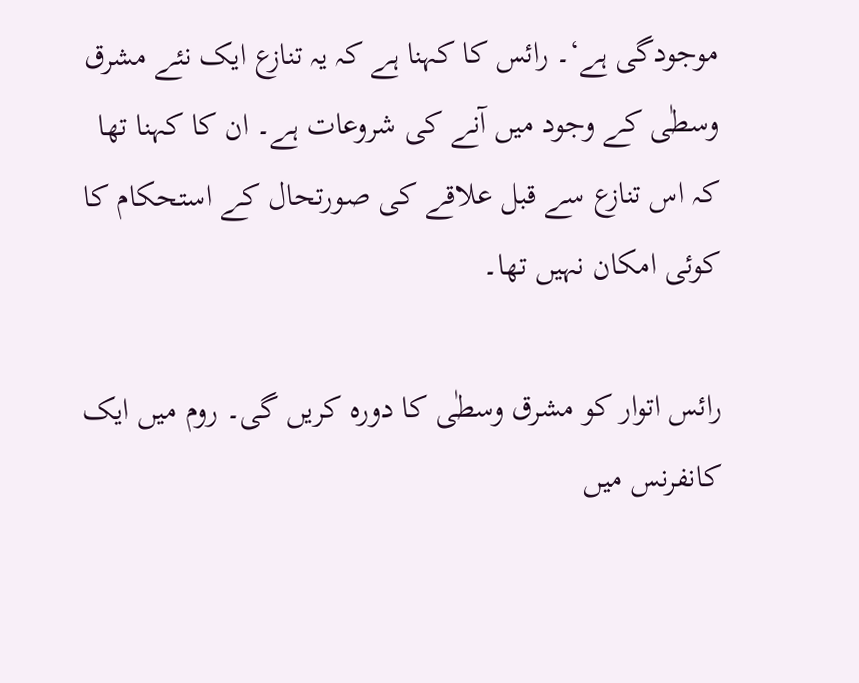موجودگی ہے‘۔ رائس کا کہنا ہے کہ یہ تنازع ایک نئے مشرق وسطٰی کے وجود میں آنے کی شروعات ہے۔ ان کا کہنا تھا کہ اس تنازع سے قبل علاقے کی صورتحال کے استحکام کا کوئی امکان نہیں تھا۔

رائس اتوار کو مشرق وسطٰی کا دورہ کریں گی۔ روم میں ایک کانفرنس میں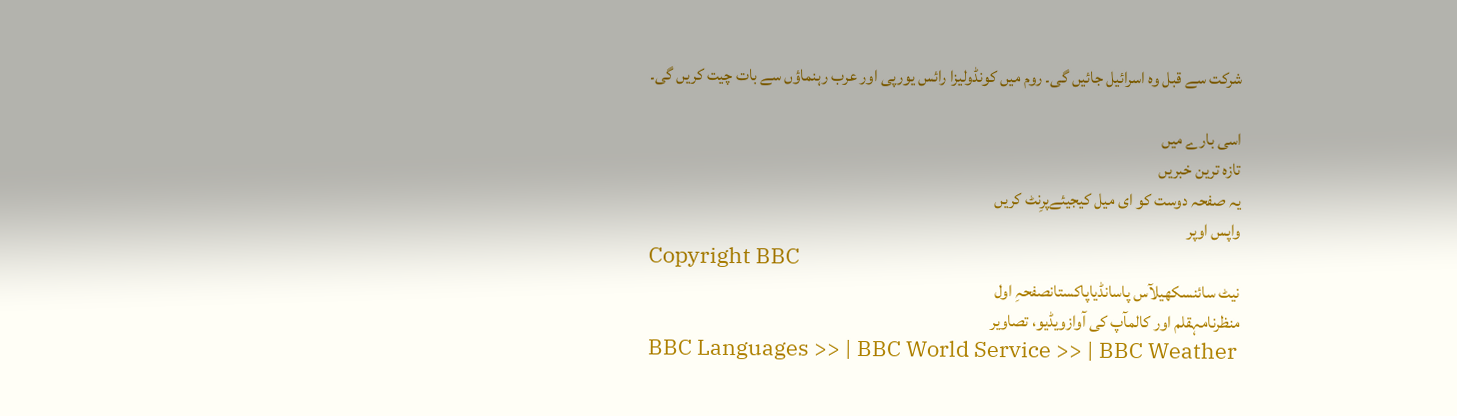شرکت سے قبل وہ اسرائیل جائیں گی۔ روم میں کونڈولیزا رائس یورپی اور عرب رہنماؤں سے بات چیت کریں گی۔

اسی بارے میں
تازہ ترین خبریں
یہ صفحہ دوست کو ای میل کیجیئےپرِنٹ کریں
واپس اوپر
Copyright BBC
نیٹ سائنسکھیلآس پاسانڈیاپاکستانصفحہِ اول
منظرنامہقلم اور کالمآپ کی آوازویڈیو، تصاویر
BBC Languages >> | BBC World Service >> | BBC Weather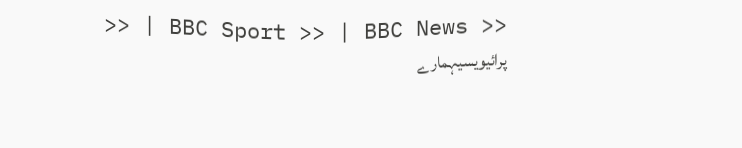>> | BBC Sport >> | BBC News >>
پرائیویسیہمارے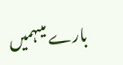بارے میںہمیں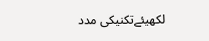لکھیئےتکنیکی مدد